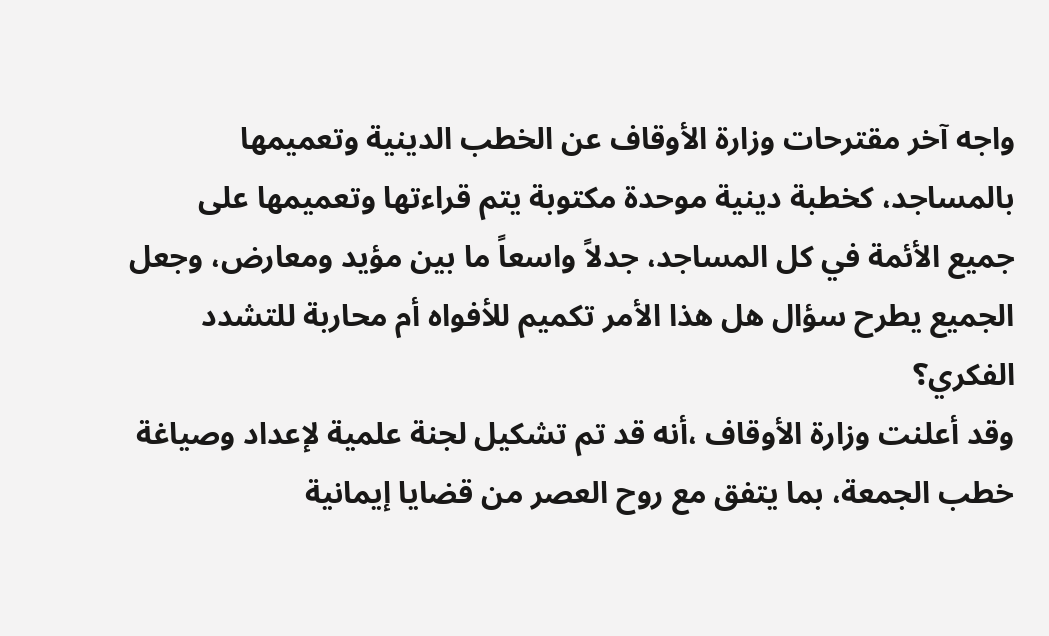واجه آخر مقترحات وزارة الأوقاف عن الخطب الدينية وتعميمها بالمساجد، كخطبة دينية موحدة مكتوبة يتم قراءتها وتعميمها على جميع الأئمة في كل المساجد، جدلاً واسعاً ما بين مؤيد ومعارض، وجعل الجميع يطرح سؤال هل هذا الأمر تكميم للأفواه أم محاربة للتشدد الفكري؟
وقد أعلنت وزارة الأوقاف ،أنه قد تم تشكيل لجنة علمية لإعداد وصياغة خطب الجمعة، بما يتفق مع روح العصر من قضايا إيمانية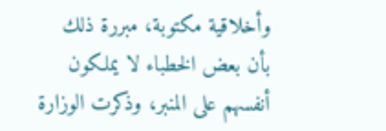وأخلاقية مكتوبة، مبررة ذلك بأن بعض الخطباء لا يملكون أنفسهم على المنبر، وذكرت الوزارة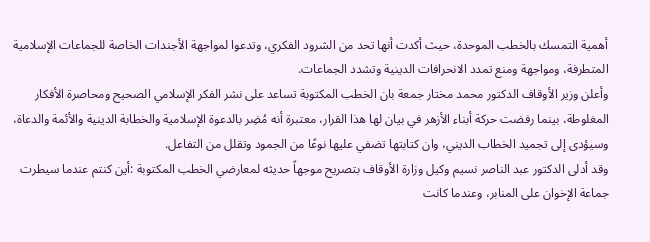أهمية التمسك بالخطب الموحدة، حيث أكدت أنها تحد من الشرود الفكري، وتدعوا لمواجهة الأجندات الخاصة للجماعات الإسلامية المتطرفة، ومواجهة ومنع تمدد الانحرافات الدينية وتشدد الجماعات.
وأعلن وزير الأوقاف الدكتور محمد مختار جمعة بان الخطب المكتوبة تساعد على نشر الفكر الإسلامي الصحيح ومحاصرة الأفكار المغلوطة، بينما رفضت حركة أبناء الأزهر في بيان لها هذا القرار، معتبرة أنه مُضِر بالدعوة الإسلامية والخطابة الدينية والأئمة والدعاة، وسيؤدى إلى تجميد الخطاب الديني، وان كتابتها تضفي عليها نوعًا من الجمود وتقلل من التفاعل.
وقد أدلى الدكتور عبد الناصر نسيم وكيل وزارة الأوقاف بتصريح موجهاً حديثه لمعارضي الخطب المكتوبة :أين كنتم عندما سيطرت جماعة الإخوان على المنابر، وعندما كانت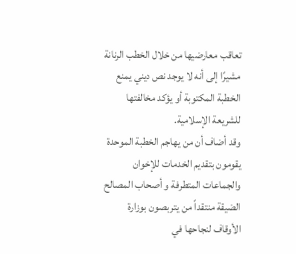تعاقب معارضيها من خلال الخطب الرنانة مشيرًا إلى أنه لا يوجد نص ديني يمنع الخطبة المكتوبة أو يؤكد مخالفتها للشريعة الإسلامية.
وقد أضاف أن من يهاجم الخطبة الموحدة يقومون بتقديم الخدمات للإخوان والجماعات المتطرفة و أصحاب المصالح الضيقة منتقداً من يتربصون بوزارة الأوقاف لنجاحها في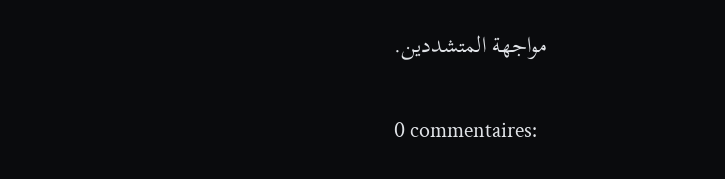مواجهة المتشددين.

0 commentaires: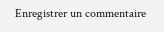Enregistrer un commentaire